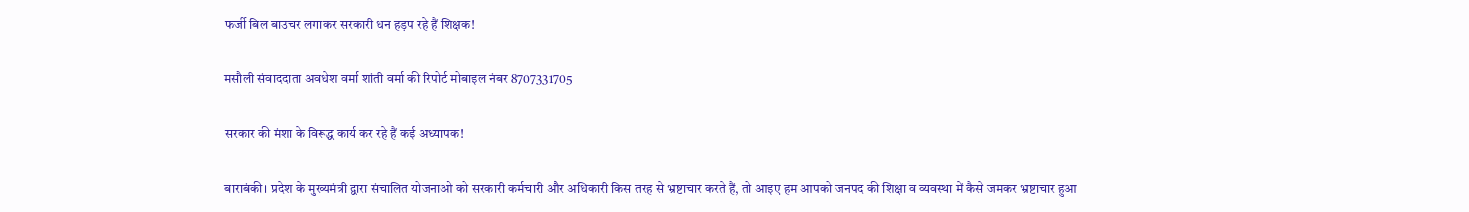फर्जी बिल बाउचर लगाकर सरकारी धन हड़प रहे हैं शिक्षक!

मसौली संवाददाता अवधेश वर्मा शांती वर्मा की रिपोर्ट मोबाइल नंबर 8707331705

सरकार की मंशा के विरूद्ध कार्य कर रहे हैं कई अध्यापक!

बाराबंकी। प्रदेश के मुख्यमंत्री द्वारा संचालित योजनाओ को सरकारी कर्मचारी और अधिकारी किस तरह से भ्रष्टाचार करते हैं, तो आइए हम आपको जनपद की शिक्षा व व्यवस्था में कैसे जमकर भ्रष्टाचार हुआ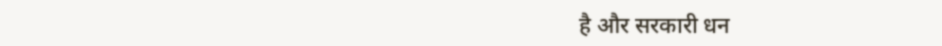है और सरकारी धन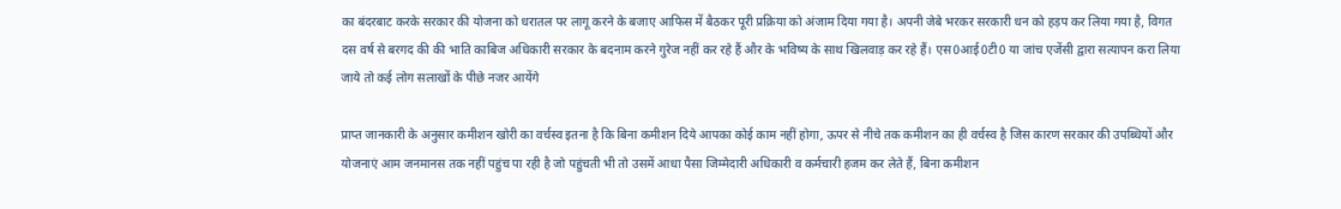का बंदरबाट करके सरकार की योजना को धरातल पर लागू करने के बजाए आफिस में बैठकर पूरी प्रक्रिया को अंजाम दिया गया है। अपनी जेबे भरकर सरकारी धन को हड़प कर लिया गया है, विगत दस वर्ष से बरगद की की भाति काबिज अधिकारी सरकार के बदनाम करने गुरेज नहीं कर रहे हैं और के भविष्य के साथ खिलवाड़ कर रहे हैं। एस0आई0टी0 या जांच एजेंसी द्वारा सत्यापन करा लिया जाये तो कई लोग सलाखों के पीछे नजर आयेंगे

प्राप्त जानकारी के अनुसार कमीशन खोरी का वर्चस्व इतना है कि बिना कमीशन दिये आपका कोई काम नहीं होगा, ऊपर से नीचे तक कमीशन का ही वर्चस्व है जिस कारण सरकार की उपब्धियों और योजनाएं आम जनमानस तक नहीं पहुंच पा रही है जो पहुंचती भी तो उसमें आधा पैसा जिम्मेदारी अधिकारी व कर्मचारी हजम कर लेते हैं, बिना कमीशन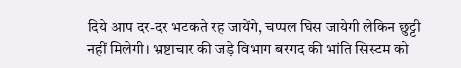दिये आप दर-दर भटकते रह जायेंगे, चप्पल घिस जायेगी लेकिन छुट्टी नहीं मिलेगी। भ्रष्टाचार की जड़े विभाग बरगद की भांति सिस्टम को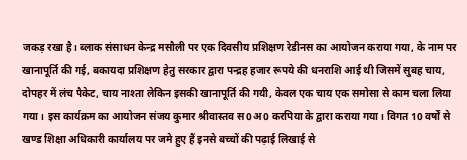जकड़ रखा है। ब्लाक संसाधन केन्द्र मसौली पर एक दिवसीय प्रशिक्षण रेडीनस का आयोजन कराया गया, के नाम पर खानापूर्ति की गई, बकायदा प्रशिक्षण हेतु सरकार द्वारा पन्द्रह हजार रूपये की धनराशि आई थी जिसमें सुबह चाय, दोपहर में लंच पैकेट, चाय नाश्ता लेकिन इसकी खानापूर्ति की गयी, केवल एक चाय एक समोसा से काम चला लिया गया। इस कार्यक्रम का आयोजन संजय कुमार श्रीवास्तव स0अ0 करपिया के द्वारा कराया गया। विगत 10 वर्षों से खण्ड शिक्षा अधिकारी कार्यालय पर जमे हुए हैं इनसे बच्चों की पढ़ाई लिखाई से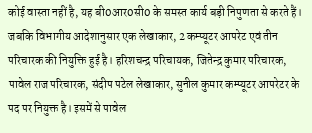कोई वास्ता नहीं है, यह बी0आर0सी0 के समस्त कार्य बड़ी निपुणता से करते हैं। जबकि विभागीय आदेशानुसार एक लेखाकार, 2 कम्प्यूटर आपरेट एवं तीन परिचारक की नियुक्ति हुई है। हरिशचन्द्र परिचायक, जितेन्द्र कुमार परिचारक, पावेल राज परिचारक, संदीप पटेल लेखाकार, सुनील कुमार कम्प्यूटर आपरेटर के पद पर नियुक्त है। इसमें से पावेल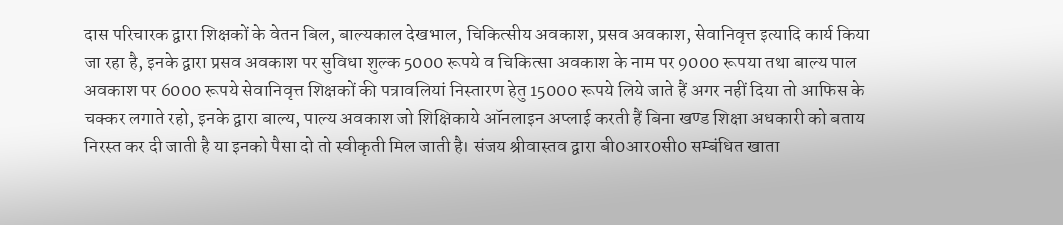दास परिचारक द्वारा शिक्षकों के वेतन बिल, बाल्यकाल देखभाल, चिकित्सीय अवकाश, प्रसव अवकाश, सेवानिवृत्त इत्यादि कार्य किया जा रहा है, इनके द्वारा प्रसव अवकाश पर सुविधा शुल्क 5000 रूपये व चिकित्सा अवकाश के नाम पर 9000 रूपया तथा बाल्य पाल अवकाश पर 6000 रूपये सेवानिवृत्त शिक्षकों की पत्रावलियां निस्तारण हेतु 15000 रूपये लिये जाते हैं अगर नहीं दिया तो आफिस के चक्कर लगाते रहो, इनके द्वारा बाल्य, पाल्य अवकाश जो शिक्षिकाये ऑनलाइन अप्लाई करती हैं बिना खण्ड शिक्षा अधकारी को बताय निरस्त कर दी जाती है या इनको पैसा दो तो स्वीकृती मिल जाती है। संजय श्रीवास्तव द्वारा बी0आर0सी0 सम्बंधित खाता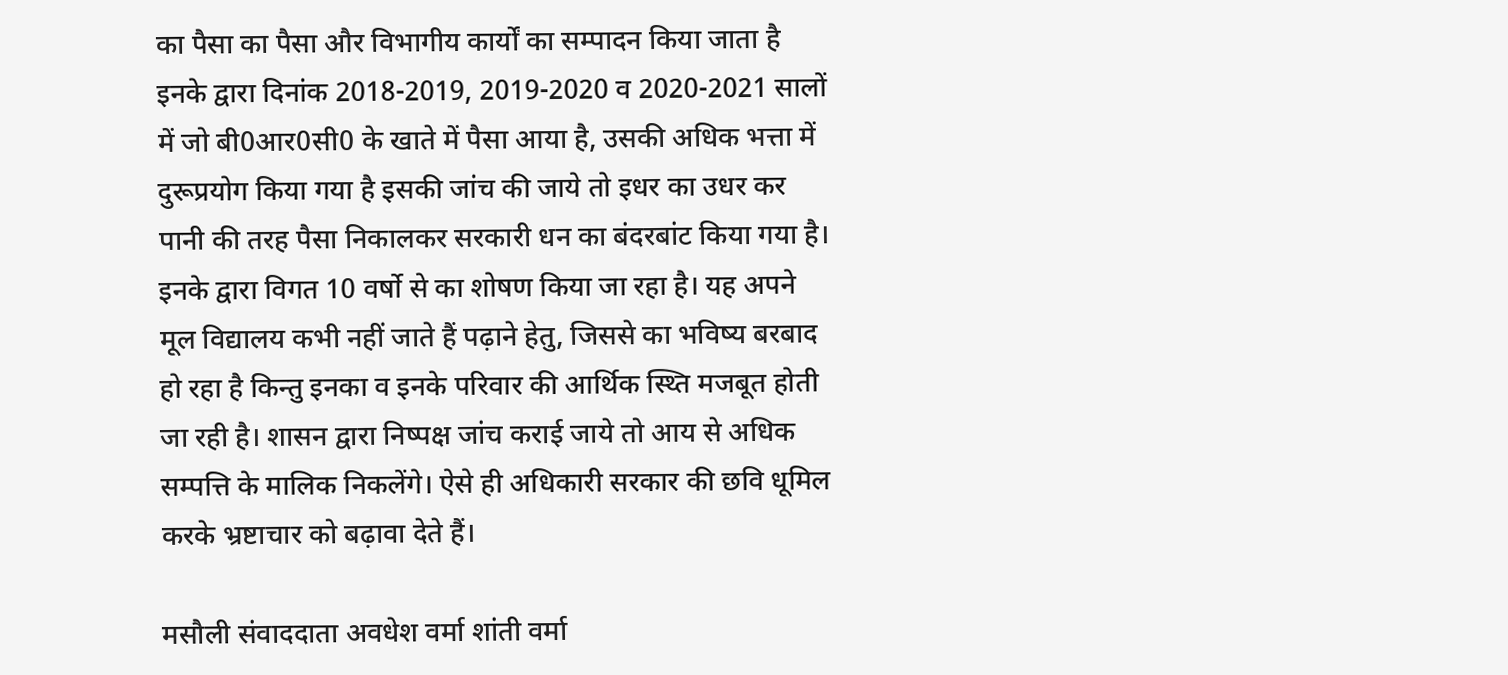का पैसा का पैसा और विभागीय कार्यों का सम्पादन किया जाता है इनके द्वारा दिनांक 2018-2019, 2019-2020 व 2020-2021 सालों में जो बी0आर0सी0 के खाते में पैसा आया है, उसकी अधिक भत्ता में दुरूप्रयोग किया गया है इसकी जांच की जाये तो इधर का उधर कर पानी की तरह पैसा निकालकर सरकारी धन का बंदरबांट किया गया है। इनके द्वारा विगत 10 वर्षो से का शोषण किया जा रहा है। यह अपने मूल विद्यालय कभी नहीं जाते हैं पढ़ाने हेतु, जिससे का भविष्य बरबाद हो रहा है किन्तु इनका व इनके परिवार की आर्थिक स्थ्ति मजबूत होती जा रही है। शासन द्वारा निष्पक्ष जांच कराई जाये तो आय से अधिक सम्पत्ति के मालिक निकलेंगे। ऐसे ही अधिकारी सरकार की छवि धूमिल करके भ्रष्टाचार को बढ़ावा देते हैं।

मसौली संवाददाता अवधेश वर्मा शांती वर्मा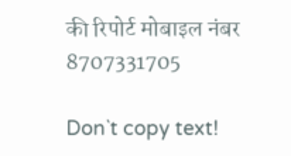की रिपोर्ट मोबाइल नंबर 8707331705

Don`t copy text!